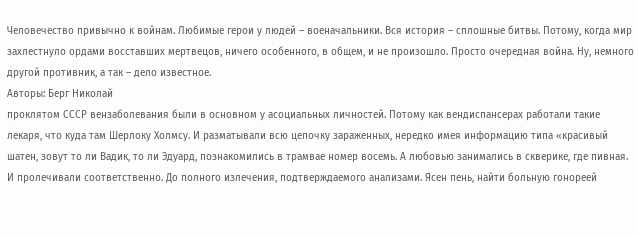Человечество привычно к войнам. Любимые герои у людей – военачальники. Вся история – сплошные битвы. Потому, когда мир захлестнуло ордами восставших мертвецов, ничего особенного, в общем, и не произошло. Просто очередная война. Ну, немного другой противник, а так – дело известное.
Авторы: Берг Николай
проклятом СССР вензаболевания были в основном у асоциальных личностей. Потому как вендиспансерах работали такие лекаря, что куда там Шерлоку Холмсу. И разматывали всю цепочку зараженных, нередко имея информацию типа «красивый шатен, зовут то ли Вадик, то ли Эдуард, познакомились в трамвае номер восемь. А любовью занимались в скверике, где пивная. И пролечивали соответственно. До полного излечения, подтверждаемого анализами. Ясен пень, найти больную гонореей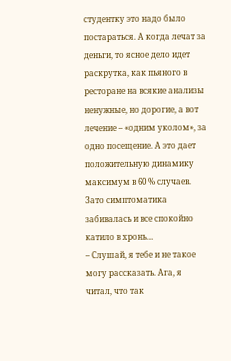студентку это надо было постараться. А когда лечат за деньги, то ясное дело идет раскрутка, как пьяного в ресторане на всякие анализы ненужные, но дорогие, а вот лечение – «одним уколом», за одно посещение. А это дает положительную динамику максимум в 60 % случаев. Зато симптоматика забивалась и все спокойно катило в хронь…
– Слушай, я тебе и не такое могу рассказать. Ага, я читал, что так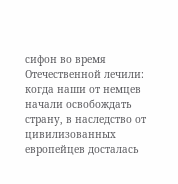сифон во время Отечественной лечили: когда наши от немцев начали освобождать страну, в наследство от цивилизованных европейцев досталась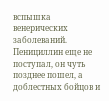вспышка венерических заболеваний. Пенициллин еще не поступал, он чуть позднее пошел, а доблестных бойцов и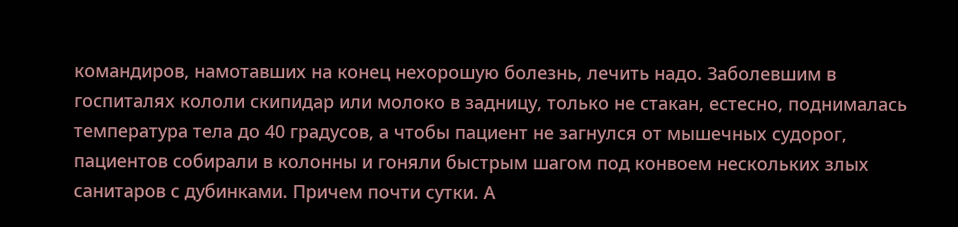командиров, намотавших на конец нехорошую болезнь, лечить надо. Заболевшим в госпиталях кололи скипидар или молоко в задницу, только не стакан, естесно, поднималась температура тела до 40 градусов, а чтобы пациент не загнулся от мышечных судорог, пациентов собирали в колонны и гоняли быстрым шагом под конвоем нескольких злых санитаров с дубинками. Причем почти сутки. А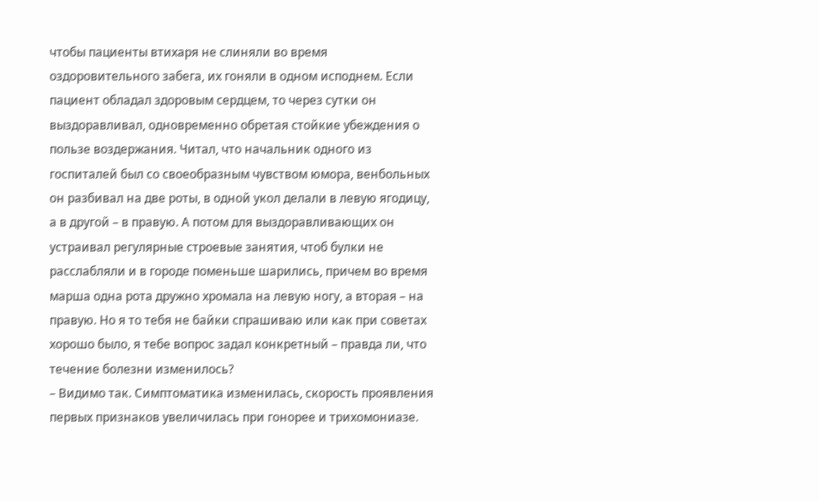чтобы пациенты втихаря не слиняли во время оздоровительного забега, их гоняли в одном исподнем. Если пациент обладал здоровым сердцем, то через сутки он выздоравливал, одновременно обретая стойкие убеждения о пользе воздержания. Читал, что начальник одного из госпиталей был со своеобразным чувством юмора, венбольных он разбивал на две роты, в одной укол делали в левую ягодицу, а в другой – в правую. А потом для выздоравливающих он устраивал регулярные строевые занятия, чтоб булки не расслабляли и в городе поменьше шарились, причем во время марша одна рота дружно хромала на левую ногу, а вторая – на правую. Но я то тебя не байки спрашиваю или как при советах хорошо было, я тебе вопрос задал конкретный – правда ли, что течение болезни изменилось?
– Видимо так. Симптоматика изменилась, скорость проявления первых признаков увеличилась при гонорее и трихомониазе.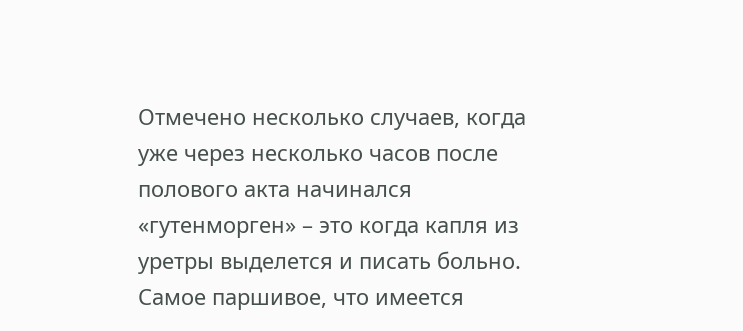Отмечено несколько случаев, когда уже через несколько часов после полового акта начинался «гутенморген» – это когда капля из уретры выделется и писать больно. Самое паршивое, что имеется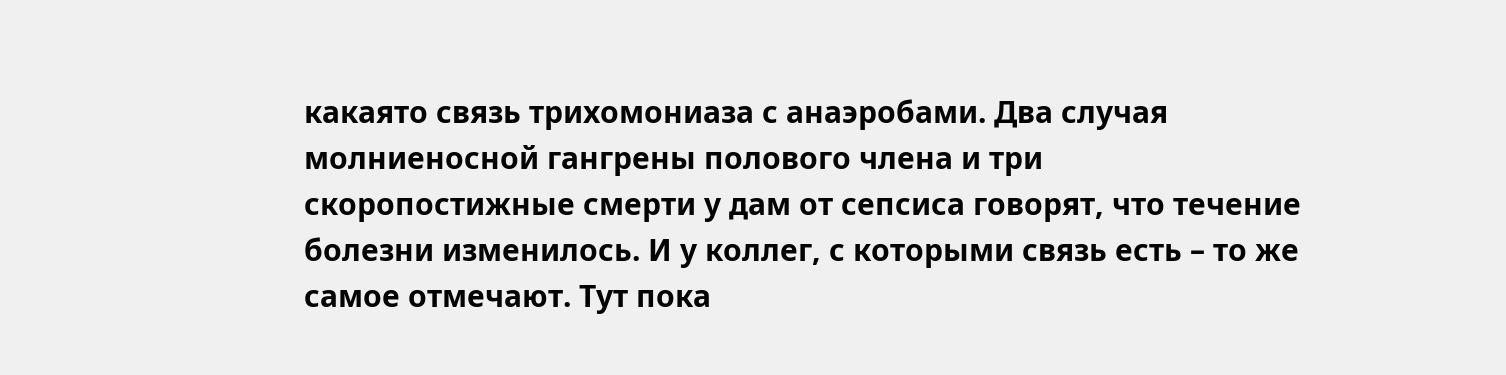какаято связь трихомониаза с анаэробами. Два случая молниеносной гангрены полового члена и три скоропостижные смерти у дам от сепсиса говорят, что течение болезни изменилось. И у коллег, с которыми связь есть – то же самое отмечают. Тут пока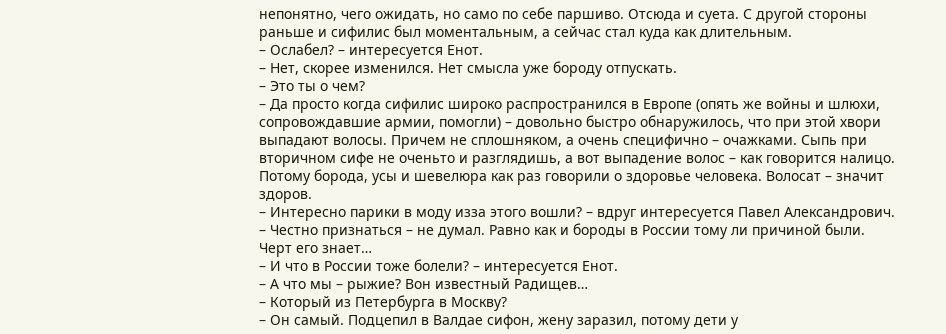непонятно, чего ожидать, но само по себе паршиво. Отсюда и суета. С другой стороны раньше и сифилис был моментальным, а сейчас стал куда как длительным.
– Ослабел? – интересуется Енот.
– Нет, скорее изменился. Нет смысла уже бороду отпускать.
– Это ты о чем?
– Да просто когда сифилис широко распространился в Европе (опять же войны и шлюхи, сопровождавшие армии, помогли) – довольно быстро обнаружилось, что при этой хвори выпадают волосы. Причем не сплошняком, а очень специфично – очажками. Сыпь при вторичном сифе не оченьто и разглядишь, а вот выпадение волос – как говорится налицо. Потому борода, усы и шевелюра как раз говорили о здоровье человека. Волосат – значит здоров.
– Интересно парики в моду изза этого вошли? – вдруг интересуется Павел Александрович.
– Честно признаться – не думал. Равно как и бороды в России тому ли причиной были. Черт его знает…
– И что в России тоже болели? – интересуется Енот.
– А что мы – рыжие? Вон известный Радищев…
– Который из Петербурга в Москву?
– Он самый. Подцепил в Валдае сифон, жену заразил, потому дети у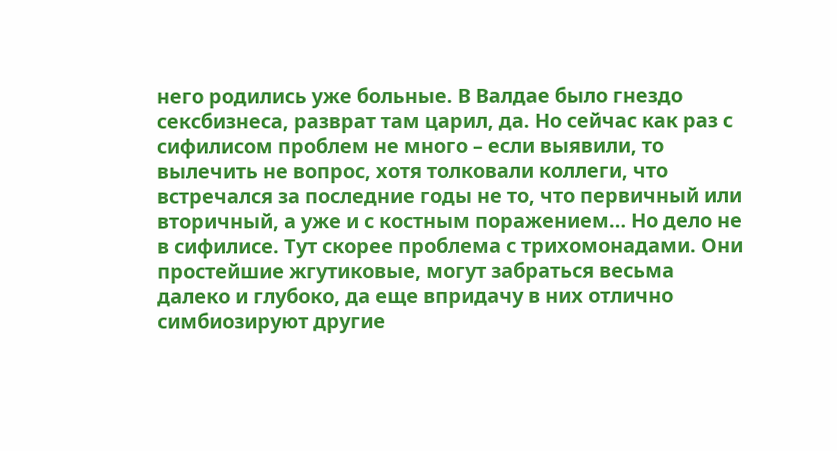него родились уже больные. В Валдае было гнездо сексбизнеса, разврат там царил, да. Но сейчас как раз с сифилисом проблем не много – если выявили, то вылечить не вопрос, хотя толковали коллеги, что встречался за последние годы не то, что первичный или вторичный, а уже и с костным поражением… Но дело не в сифилисе. Тут скорее проблема с трихомонадами. Они простейшие жгутиковые, могут забраться весьма далеко и глубоко, да еще впридачу в них отлично симбиозируют другие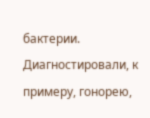бактерии. Диагностировали, к примеру, гонорею,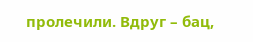пролечили. Вдруг – бац,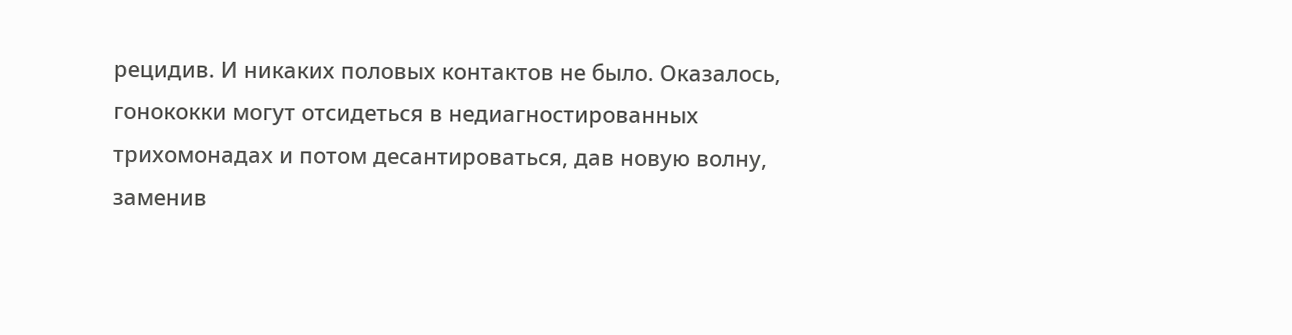рецидив. И никаких половых контактов не было. Оказалось, гонококки могут отсидеться в недиагностированных трихомонадах и потом десантироваться, дав новую волну, заменив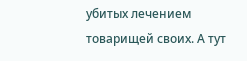убитых лечением товарищей своих. А тут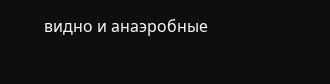видно и анаэробные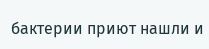бактерии приют нашли и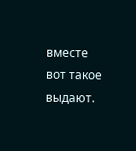вместе вот такое выдают.